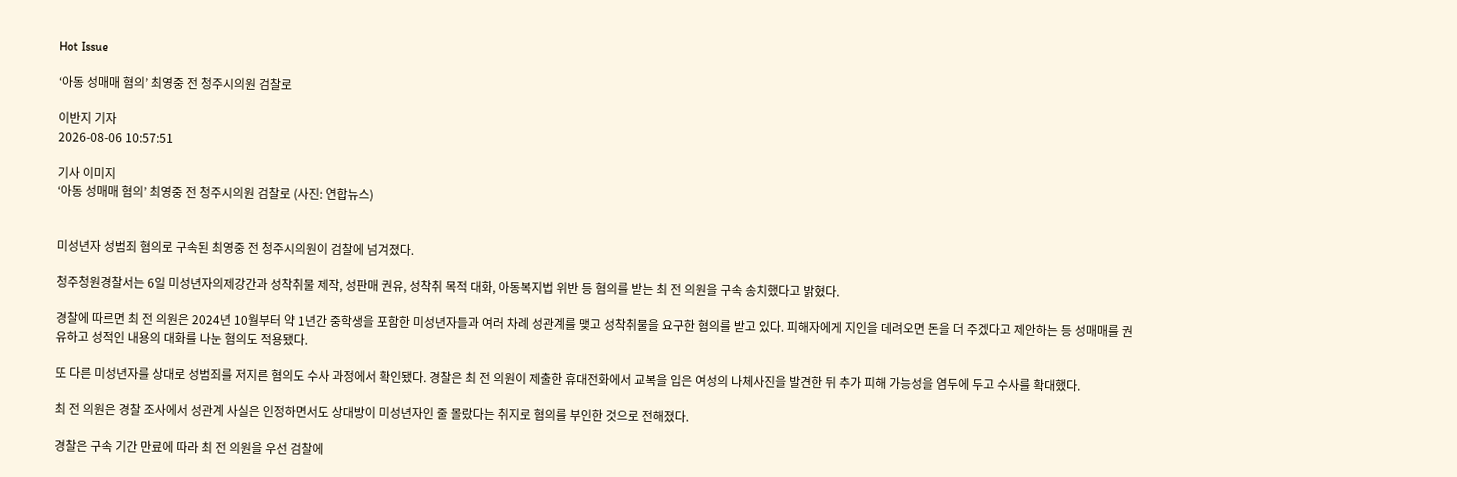Hot Issue

‘아동 성매매 혐의’ 최영중 전 청주시의원 검찰로

이반지 기자
2026-08-06 10:57:51

기사 이미지
‘아동 성매매 혐의’ 최영중 전 청주시의원 검찰로 (사진: 연합뉴스)


미성년자 성범죄 혐의로 구속된 최영중 전 청주시의원이 검찰에 넘겨졌다.

청주청원경찰서는 6일 미성년자의제강간과 성착취물 제작, 성판매 권유, 성착취 목적 대화, 아동복지법 위반 등 혐의를 받는 최 전 의원을 구속 송치했다고 밝혔다.

경찰에 따르면 최 전 의원은 2024년 10월부터 약 1년간 중학생을 포함한 미성년자들과 여러 차례 성관계를 맺고 성착취물을 요구한 혐의를 받고 있다. 피해자에게 지인을 데려오면 돈을 더 주겠다고 제안하는 등 성매매를 권유하고 성적인 내용의 대화를 나눈 혐의도 적용됐다.

또 다른 미성년자를 상대로 성범죄를 저지른 혐의도 수사 과정에서 확인됐다. 경찰은 최 전 의원이 제출한 휴대전화에서 교복을 입은 여성의 나체사진을 발견한 뒤 추가 피해 가능성을 염두에 두고 수사를 확대했다.

최 전 의원은 경찰 조사에서 성관계 사실은 인정하면서도 상대방이 미성년자인 줄 몰랐다는 취지로 혐의를 부인한 것으로 전해졌다.

경찰은 구속 기간 만료에 따라 최 전 의원을 우선 검찰에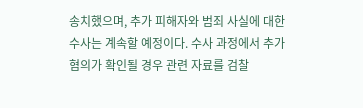송치했으며, 추가 피해자와 범죄 사실에 대한 수사는 계속할 예정이다. 수사 과정에서 추가 혐의가 확인될 경우 관련 자료를 검찰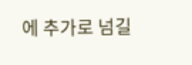에 추가로 넘길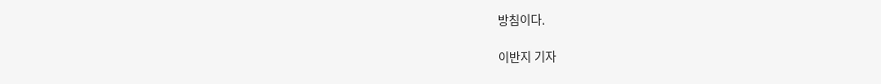방침이다.

이반지 기자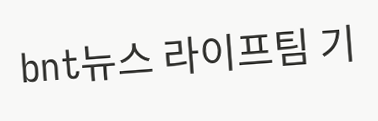bnt뉴스 라이프팀 기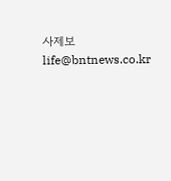사제보 life@bntnews.co.kr